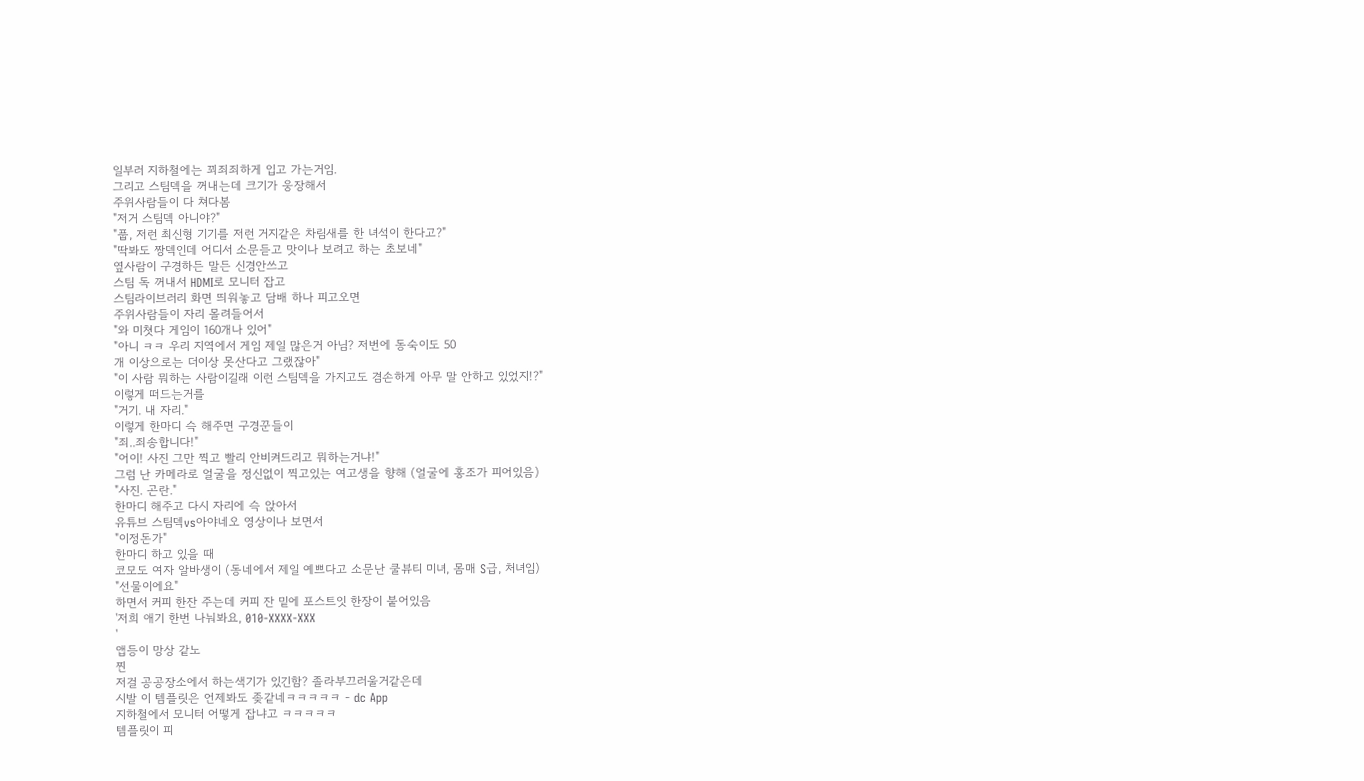일부러 지하철에는 꾀죄죄하게 입고 가는거임.
그리고 스팀덱을 꺼내는데 크기가 웅장해서
주위사람들이 다 쳐다봄
"저거 스팀덱 아니야?"
"풉, 저런 최신형 기기를 저런 거지같은 차림새를 한 녀석이 한다고?"
"딱봐도 짱덱인데 어디서 소문듣고 맛이나 보려고 하는 초보네"
옆사람이 구경하든 말든 신경안쓰고
스팀 독 꺼내서 HDMI로 모니터 잡고
스팀라이브러리 화면 띄워놓고 담배 하나 피고오면
주위사람들이 자리 몰려들어서
"와 미쳣다 게임이 160개나 있어"
"아니 ㅋㅋ 우리 지역에서 게임 제일 많은거 아님? 저번에 동숙이도 50
개 이상으로는 더이상 못산다고 그랬잖아"
"이 사람 뭐하는 사람이길래 이런 스팀덱을 가지고도 겸손하게 아무 말 안하고 있었지!?"
이렇게 떠드는거를
"거기. 내 자리."
이렇게 한마디 슥 해주면 구경꾼들이
"죄..죄송합니다!"
"어이! 사진 그만 찍고 빨리 안비켜드리고 뭐하는거냐!"
그럼 난 카메라로 얼굴을 정신없이 찍고있는 여고생을 향해 (얼굴에 홍조가 피어있음)
"사진. 곤란."
한마디 해주고 다시 자리에 슥 앉아서
유튜브 스팀덱vs아야네오 영상이나 보면서
"이정돈가"
한마디 하고 있을 때
코모도 여자 알바생이 (동네에서 제일 예쁘다고 소문난 쿨뷰티 미녀, 몸매 S급, 처녀임)
"선물이에요"
하면서 커피 한잔 주는데 커피 잔 밑에 포스트잇 한장이 붙어있음
'저희 애기 한번 나눠봐요, 010-XXXX-XXX
'
앱등이 망상 같노
찐
저걸 공공장소에서 하는색기가 있긴함? 졸라부끄러울거같은데
시발 이 템플릿은 언제봐도 좆같네ㅋㅋㅋㅋㅋ - dc App
지하철에서 모니터 어떻게 잡냐고 ㅋㅋㅋㅋㅋ
템플릿이 피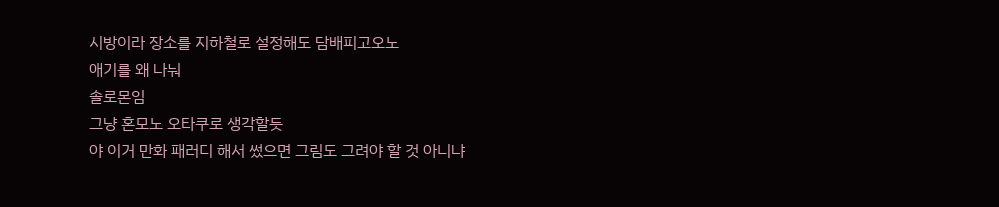시방이라 장소를 지하철로 설정해도 담배피고오노
애기를 왜 나눠
솔로몬임
그냥 혼모노 오타쿠로 생각할듯
야 이거 만화 패러디 해서 썼으면 그림도 그려야 할 것 아니냐